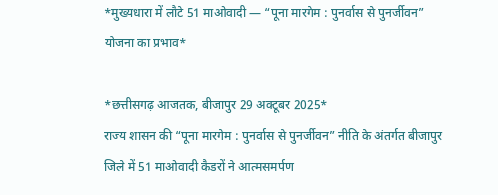*मुख्यधारा में लौटे 51 माओवादी — “पूना मारगेम : पुनर्वास से पुनर्जीवन” योजना का प्रभाव*

*छत्तीसगढ़ आजतक, बीजापुर 29 अक्टूबर 2025*
राज्य शासन की “पूना मारगेम : पुनर्वास से पुनर्जीवन” नीति के अंतर्गत बीजापुर जिले में 51 माओवादी कैडरों ने आत्मसमर्पण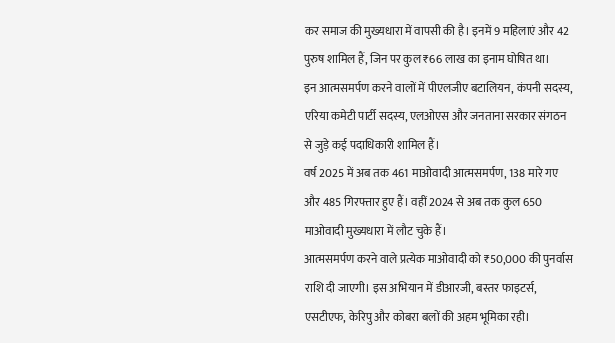कर समाज की मुख्यधारा में वापसी की है। इनमें 9 महिलाएं और 42 पुरुष शामिल हैं, जिन पर कुल ₹66 लाख का इनाम घोषित था।
इन आत्मसमर्पण करने वालों में पीएलजीए बटालियन, कंपनी सदस्य, एरिया कमेटी पार्टी सदस्य, एलओएस और जनताना सरकार संगठन से जुड़े कई पदाधिकारी शामिल हैं।
वर्ष 2025 में अब तक 461 माओवादी आत्मसमर्पण, 138 मारे गए और 485 गिरफ्तार हुए हैं। वहीं 2024 से अब तक कुल 650 माओवादी मुख्यधारा में लौट चुके हैं।
आत्मसमर्पण करने वाले प्रत्येक माओवादी को ₹50,000 की पुनर्वास राशि दी जाएगी। इस अभियान में डीआरजी, बस्तर फाइटर्स, एसटीएफ, केरिपु और कोबरा बलों की अहम भूमिका रही।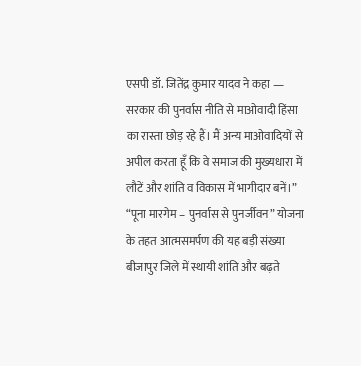एसपी डॉ. जितेंद्र कुमार यादव ने कहा —
सरकार की पुनर्वास नीति से माओवादी हिंसा का रास्ता छोड़ रहे हैं। मैं अन्य माओवादियों से अपील करता हूँ कि वे समाज की मुख्यधारा में लौटें और शांति व विकास में भागीदार बनें।”
“पूना मारगेम – पुनर्वास से पुनर्जीवन” योजना के तहत आत्मसमर्पण की यह बड़ी संख्या बीजापुर जिले में स्थायी शांति और बढ़ते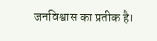जनविश्वास का प्रतीक है।